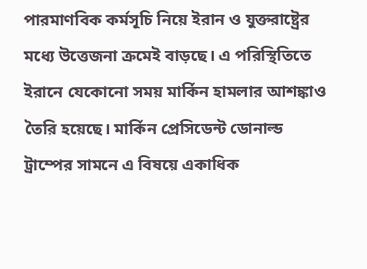পারমাণবিক কর্মসূচি নিয়ে ইরান ও যুক্তরাষ্ট্রের মধ্যে উত্তেজনা ক্রমেই বাড়ছে। এ পরিস্থিতিতে ইরানে যেকোনো সময় মার্কিন হামলার আশঙ্কাও তৈরি হয়েছে। মার্কিন প্রেসিডেন্ট ডোনাল্ড ট্রাম্পের সামনে এ বিষয়ে একাধিক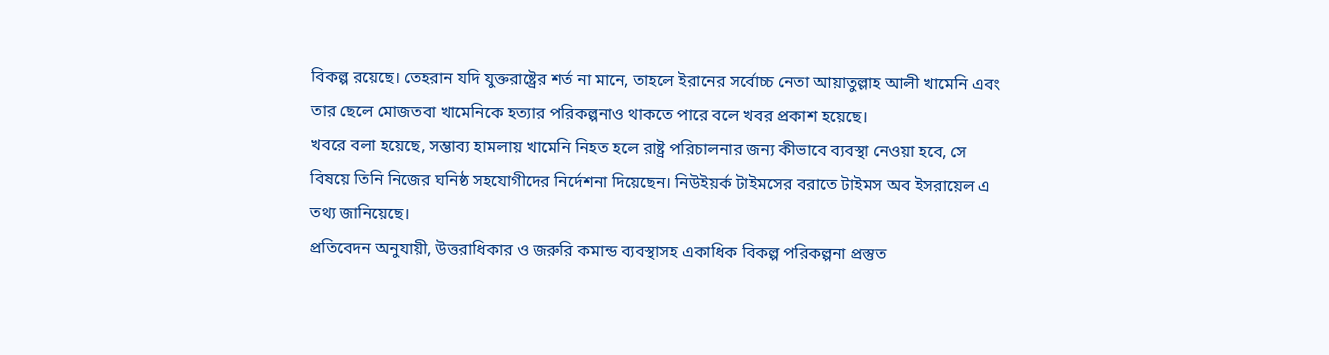বিকল্প রয়েছে। তেহরান যদি যুক্তরাষ্ট্রের শর্ত না মানে, তাহলে ইরানের সর্বোচ্চ নেতা আয়াতুল্লাহ আলী খামেনি এবং তার ছেলে মোজতবা খামেনিকে হত্যার পরিকল্পনাও থাকতে পারে বলে খবর প্রকাশ হয়েছে।
খবরে বলা হয়েছে, সম্ভাব্য হামলায় খামেনি নিহত হলে রাষ্ট্র পরিচালনার জন্য কীভাবে ব্যবস্থা নেওয়া হবে, সে বিষয়ে তিনি নিজের ঘনিষ্ঠ সহযোগীদের নির্দেশনা দিয়েছেন। নিউইয়র্ক টাইমসের বরাতে টাইমস অব ইসরায়েল এ তথ্য জানিয়েছে।
প্রতিবেদন অনুযায়ী, উত্তরাধিকার ও জরুরি কমান্ড ব্যবস্থাসহ একাধিক বিকল্প পরিকল্পনা প্রস্তুত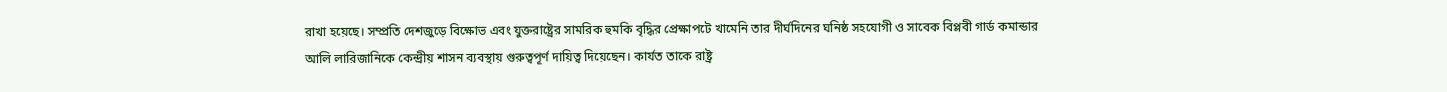রাখা হয়েছে। সম্প্রতি দেশজুড়ে বিক্ষোভ এবং যুক্তরাষ্ট্রের সামরিক হুমকি বৃদ্ধির প্রেক্ষাপটে খামেনি তার দীর্ঘদিনের ঘনিষ্ঠ সহযোগী ও সাবেক বিপ্লবী গার্ড কমান্ডার আলি লারিজানিকে কেন্দ্রীয় শাসন ব্যবস্থায় গুরুত্বপূর্ণ দায়িত্ব দিয়েছেন। কার্যত তাকে রাষ্ট্র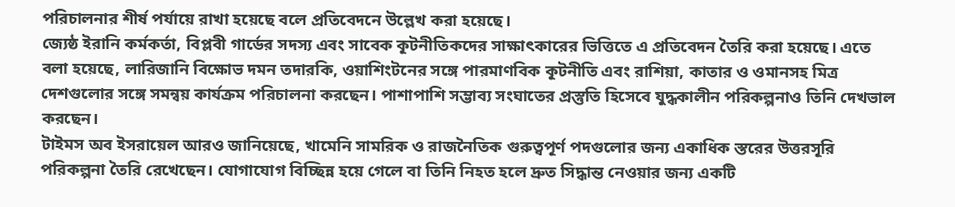পরিচালনার শীর্ষ পর্যায়ে রাখা হয়েছে বলে প্রতিবেদনে উল্লেখ করা হয়েছে।
জ্যেষ্ঠ ইরানি কর্মকর্তা, বিপ্লবী গার্ডের সদস্য এবং সাবেক কূটনীতিকদের সাক্ষাৎকারের ভিত্তিতে এ প্রতিবেদন তৈরি করা হয়েছে। এতে বলা হয়েছে, লারিজানি বিক্ষোভ দমন তদারকি, ওয়াশিংটনের সঙ্গে পারমাণবিক কূটনীতি এবং রাশিয়া, কাতার ও ওমানসহ মিত্র দেশগুলোর সঙ্গে সমন্বয় কার্যক্রম পরিচালনা করছেন। পাশাপাশি সম্ভাব্য সংঘাতের প্রস্তুতি হিসেবে যুদ্ধকালীন পরিকল্পনাও তিনি দেখভাল করছেন।
টাইমস অব ইসরায়েল আরও জানিয়েছে, খামেনি সামরিক ও রাজনৈতিক গুরুত্বপূর্ণ পদগুলোর জন্য একাধিক স্তরের উত্তরসূরি পরিকল্পনা তৈরি রেখেছেন। যোগাযোগ বিচ্ছিন্ন হয়ে গেলে বা তিনি নিহত হলে দ্রুত সিদ্ধান্ত নেওয়ার জন্য একটি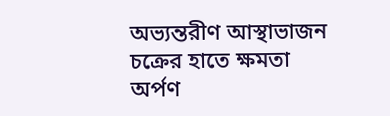অভ্যন্তরীণ আস্থাভাজন চক্রের হাতে ক্ষমতা অর্পণ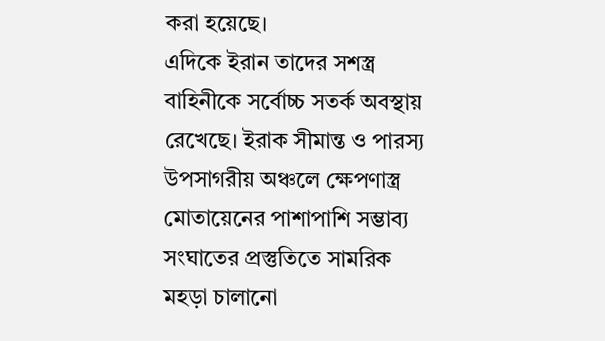করা হয়েছে।
এদিকে ইরান তাদের সশস্ত্র বাহিনীকে সর্বোচ্চ সতর্ক অবস্থায় রেখেছে। ইরাক সীমান্ত ও পারস্য উপসাগরীয় অঞ্চলে ক্ষেপণাস্ত্র মোতায়েনের পাশাপাশি সম্ভাব্য সংঘাতের প্রস্তুতিতে সামরিক মহড়া চালানো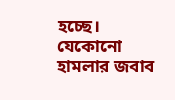হচ্ছে। যেকোনো হামলার জবাব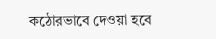কঠোরভাবে দেওয়া হবে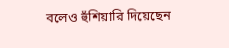বলেও হুঁশিয়ারি দিয়েছেন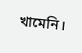খামেনি।